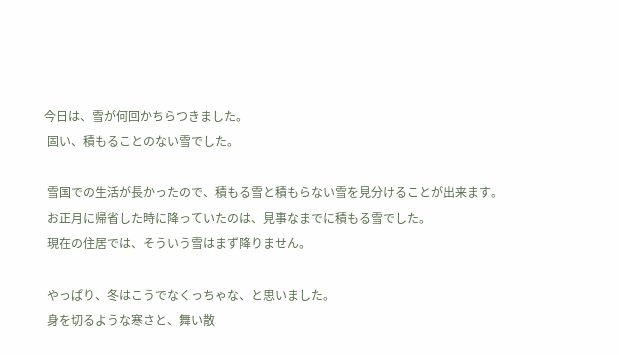今日は、雪が何回かちらつきました。
 固い、積もることのない雪でした。

 雪国での生活が長かったので、積もる雪と積もらない雪を見分けることが出来ます。
 お正月に帰省した時に降っていたのは、見事なまでに積もる雪でした。
 現在の住居では、そういう雪はまず降りません。

 やっぱり、冬はこうでなくっちゃな、と思いました。
 身を切るような寒さと、舞い散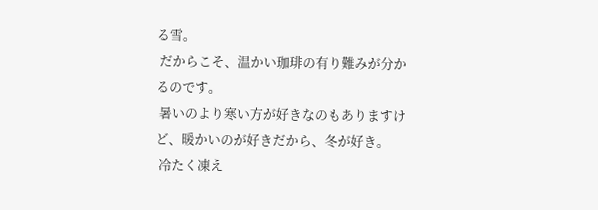る雪。
 だからこそ、温かい珈琲の有り難みが分かるのです。
 暑いのより寒い方が好きなのもありますけど、暖かいのが好きだから、冬が好き。
 冷たく凍え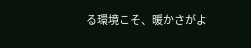る環境こそ、暖かさがよ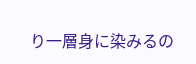り一層身に染みるの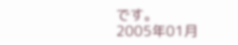です。
2005年01月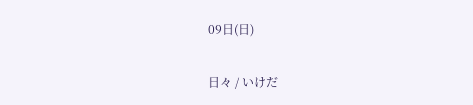09日(日)

日々 / いけだ